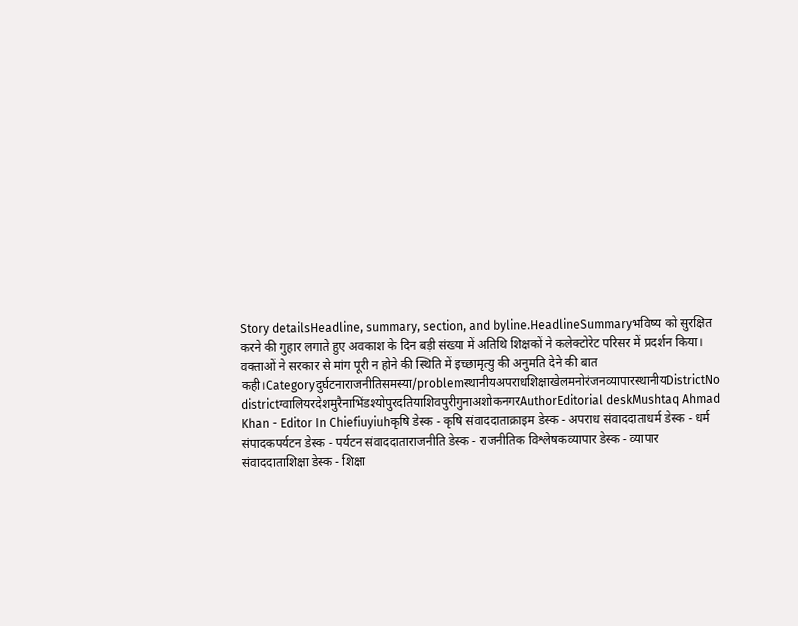Story detailsHeadline, summary, section, and byline.HeadlineSummaryभविष्य को सुरक्षित करने की गुहार लगाते हुए अवकाश के दिन बड़ी संख्या में अतिथि शिक्षकों ने कलेक्टोरेट परिसर में प्रदर्शन किया। वक्ताओं ने सरकार से मांग पूरी न होने की स्थिति में इच्छामृत्यु की अनुमति देने की बात कही।Categoryदुर्घटनाराजनीतिसमस्या/problemस्थानीयअपराधशिक्षाखेलमनोरंजनव्यापारस्थानीयDistrictNo districtग्वालियरदेशमुरैनाभिंडश्योपुरदतियाशिवपुरीगुनाअशोकनगरAuthorEditorial deskMushtaq Ahmad Khan - Editor In Chiefiuyiuhकृषि डेस्क - कृषि संवाददाताक्राइम डेस्क - अपराध संवाददाताधर्म डेस्क - धर्म संपादकपर्यटन डेस्क - पर्यटन संवाददाताराजनीति डेस्क - राजनीतिक विश्लेषकव्यापार डेस्क - व्यापार संवाददाताशिक्षा डेस्क - शिक्षा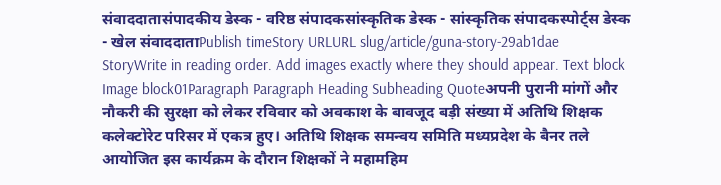संवाददातासंपादकीय डेस्क - वरिष्ठ संपादकसांस्कृतिक डेस्क - सांस्कृतिक संपादकस्पोर्ट्स डेस्क - खेल संवाददाताPublish timeStory URLURL slug/article/guna-story-29ab1dae
StoryWrite in reading order. Add images exactly where they should appear. Text block Image block01Paragraph Paragraph Heading Subheading Quoteअपनी पुरानी मांगों और नौकरी की सुरक्षा को लेकर रविवार को अवकाश के बावजूद बड़ी संख्या में अतिथि शिक्षक कलेक्टोरेट परिसर में एकत्र हुए। अतिथि शिक्षक समन्वय समिति मध्यप्रदेश के बैनर तले आयोजित इस कार्यक्रम के दौरान शिक्षकों ने महामहिम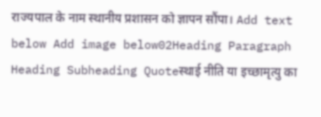राज्यपाल के नाम स्थानीय प्रशासन को ज्ञापन सौंपा। Add text below Add image below02Heading Paragraph Heading Subheading Quoteस्थाई नीति या इच्छामृत्यु का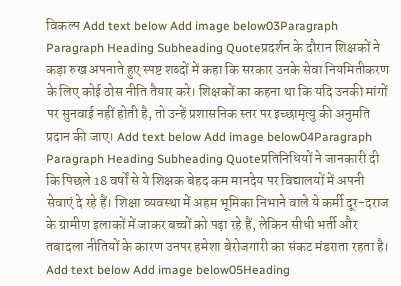विकल्प Add text below Add image below03Paragraph Paragraph Heading Subheading Quoteप्रदर्शन के दौरान शिक्षकों ने कड़ा रुख अपनाते हुए स्पष्ट शब्दों में कहा कि सरकार उनके सेवा नियमितीकरण के लिए कोई ठोस नीति तैयार करे। शिक्षकों का कहना था कि यदि उनकी मांगों पर सुनवाई नहीं होती है, तो उन्हें प्रशासनिक स्तर पर इच्छामृत्यु की अनुमति प्रदान की जाए। Add text below Add image below04Paragraph Paragraph Heading Subheading Quoteप्रतिनिधियों ने जानकारी दी कि पिछले 18 वर्षों से ये शिक्षक बेहद कम मानदेय पर विद्यालयों में अपनी सेवाएं दे रहे हैं। शिक्षा व्यवस्था में अहम भूमिका निभाने वाले ये कर्मी दूर-दराज के ग्रामीण इलाकों में जाकर बच्चों को पढ़ा रहे हैं, लेकिन सीधी भर्ती और तबादला नीतियों के कारण उनपर हमेशा बेरोजगारी का संकट मंडराता रहता है। Add text below Add image below05Heading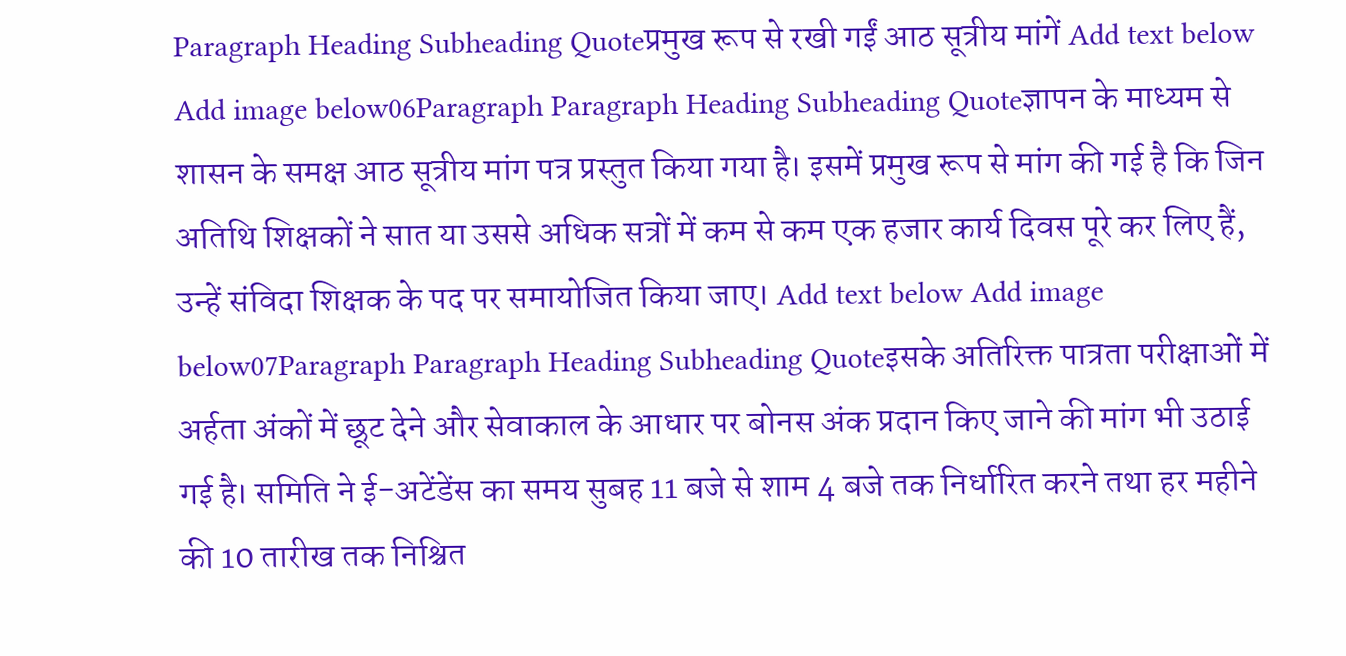Paragraph Heading Subheading Quoteप्रमुख रूप से रखी गईं आठ सूत्रीय मांगें Add text below Add image below06Paragraph Paragraph Heading Subheading Quoteज्ञापन के माध्यम से शासन के समक्ष आठ सूत्रीय मांग पत्र प्रस्तुत किया गया है। इसमें प्रमुख रूप से मांग की गई है कि जिन अतिथि शिक्षकों ने सात या उससे अधिक सत्रों में कम से कम एक हजार कार्य दिवस पूरे कर लिए हैं, उन्हें संविदा शिक्षक के पद पर समायोजित किया जाए। Add text below Add image below07Paragraph Paragraph Heading Subheading Quoteइसके अतिरिक्त पात्रता परीक्षाओं में अर्हता अंकों में छूट देने और सेवाकाल के आधार पर बोनस अंक प्रदान किए जाने की मांग भी उठाई गई है। समिति ने ई-अटेंडेंस का समय सुबह 11 बजे से शाम 4 बजे तक निर्धारित करने तथा हर महीने की 10 तारीख तक निश्चित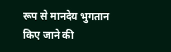रूप से मानदेय भुगतान किए जाने की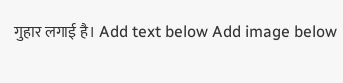गुहार लगाई है। Add text below Add image below